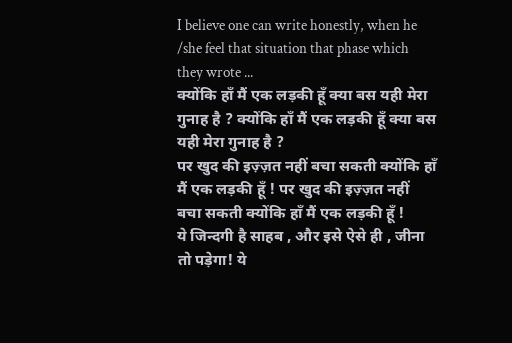I believe one can write honestly, when he /she feel that situation that phase which they wrote ...
क्योंकि हाँ मैं एक लड़की हूँ क्या बस यही मेरा गुनाह है ? क्योंकि हाँ मैं एक लड़की हूँ क्या बस यही मेरा गुनाह है ?
पर खुद की इज़्ज़त नहीं बचा सकती क्योंकि हाँ मैं एक लड़की हूँ ! पर खुद की इज़्ज़त नहीं बचा सकती क्योंकि हाँ मैं एक लड़की हूँ !
ये जिन्दगी है साहब , और इसे ऐसे ही , जीना तो पड़ेगा! ये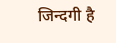जिन्दगी है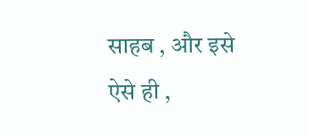साहब , और इसे ऐसे ही ,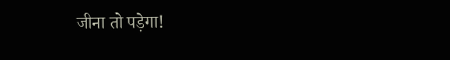जीना तो पड़ेगा!